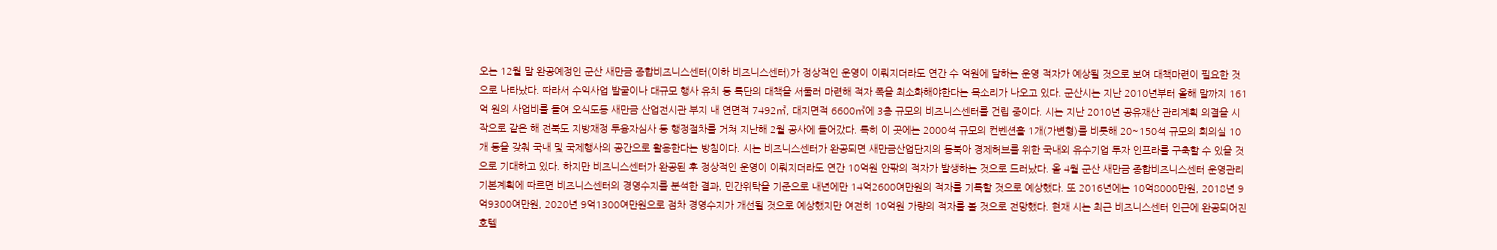오는 12월 말 완공예정인 군산 새만금 종합비즈니스센터(이하 비즈니스센터)가 정상적인 운영이 이뤄지더라도 연간 수 억원에 달하는 운영 적자가 예상될 것으로 보여 대책마련이 필요한 것으로 나타났다. 따라서 수익사업 발굴이나 대규모 행사 유치 등 특단의 대책을 서둘러 마련해 적자 폭을 최소화해야한다는 목소리가 나오고 있다. 군산시는 지난 2010년부터 올해 말까지 161억 원의 사업비를 들여 오식도동 새만금 산업전시관 부지 내 연면적 7492㎡, 대지면적 6600㎡에 3층 규모의 비즈니스센터를 건립 중이다. 시는 지난 2010년 공유재산 관리계획 의결을 시작으로 같은 해 전북도 지방재정 투융자심사 등 행정절차를 거쳐 지난해 2월 공사에 들어갔다. 특히 이 곳에는 2000석 규모의 컨벤션홀 1개(가변형)를 비롯해 20~150석 규모의 회의실 10개 등을 갖춰 국내 및 국제행사의 공간으로 활용한다는 방침이다. 시는 비즈니스센터가 완공되면 새만금산업단지의 동북아 경제허브를 위한 국내외 유수기업 투자 인프라를 구축할 수 있을 것으로 기대하고 있다. 하지만 비즈니스센터가 완공된 후 정상적인 운영이 이뤄지더라도 연간 10억원 안팎의 적자가 발생하는 것으로 드러났다. 올 4월 군산 새만금 종합비즈니스센터 운영관리 기본계획에 따르면 비즈니스센터의 경영수지를 분석한 결과, 민간위탁을 기준으로 내년에만 14억2600여만원의 적자를 기록할 것으로 예상했다. 또 2016년에는 10억8000만원, 2018년 9억9300여만원, 2020년 9억1300여만원으로 점차 경영수지가 개선될 것으로 예상했지만 여전히 10억원 가량의 적자를 볼 것으로 전망했다. 현재 시는 최근 비즈니스센터 인근에 완공되어진 호텔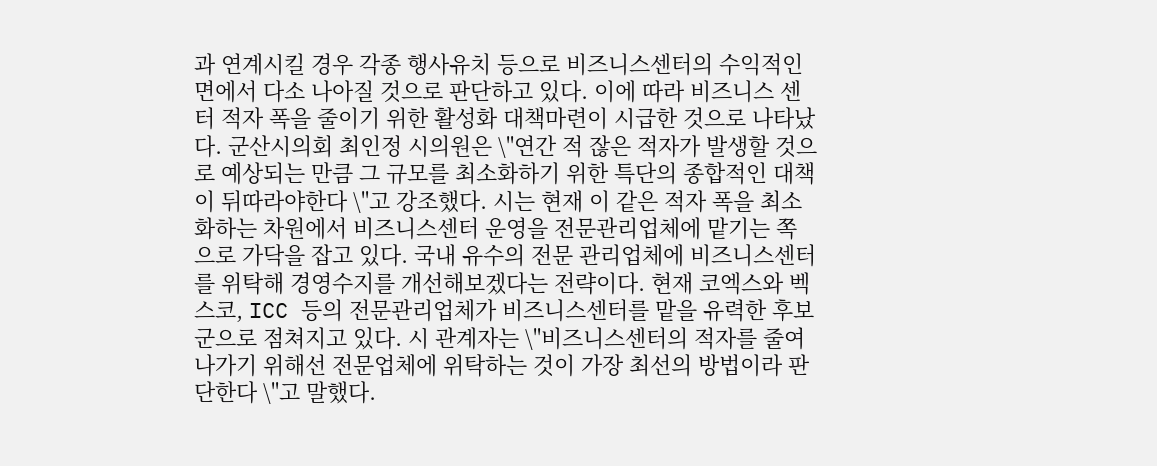과 연계시킬 경우 각종 행사유치 등으로 비즈니스센터의 수익적인 면에서 다소 나아질 것으로 판단하고 있다. 이에 따라 비즈니스 센터 적자 폭을 줄이기 위한 활성화 대책마련이 시급한 것으로 나타났다. 군산시의회 최인정 시의원은 \"연간 적 잖은 적자가 발생할 것으로 예상되는 만큼 그 규모를 최소화하기 위한 특단의 종합적인 대책이 뒤따라야한다 \"고 강조했다. 시는 현재 이 같은 적자 폭을 최소화하는 차원에서 비즈니스센터 운영을 전문관리업체에 맡기는 쪽으로 가닥을 잡고 있다. 국내 유수의 전문 관리업체에 비즈니스센터를 위탁해 경영수지를 개선해보겠다는 전략이다. 현재 코엑스와 벡스코, ICC 등의 전문관리업체가 비즈니스센터를 맡을 유력한 후보군으로 점쳐지고 있다. 시 관계자는 \"비즈니스센터의 적자를 줄여나가기 위해선 전문업체에 위탁하는 것이 가장 최선의 방법이라 판단한다 \"고 말했다.